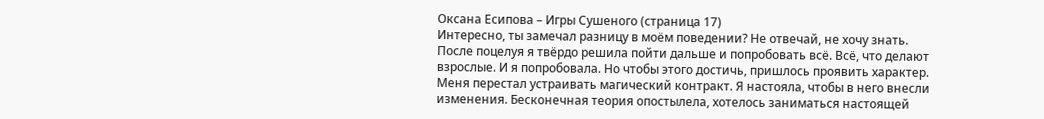Оксана Есипова – Игры Сушеного (страница 17)
Интересно, ты замечал разницу в моём поведении? Не отвечай, не хочу знать.
После поцелуя я твёрдо решила пойти дальше и попробовать всё. Всё, что делают взрослые. И я попробовала. Но чтобы этого достичь, пришлось проявить характер.
Меня перестал устраивать магический контракт. Я настояла, чтобы в него внесли изменения. Бесконечная теория опостылела, хотелось заниматься настоящей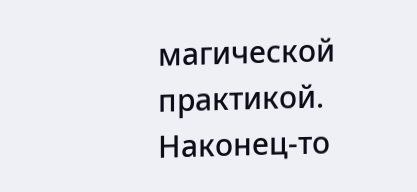магической практикой. Наконец-то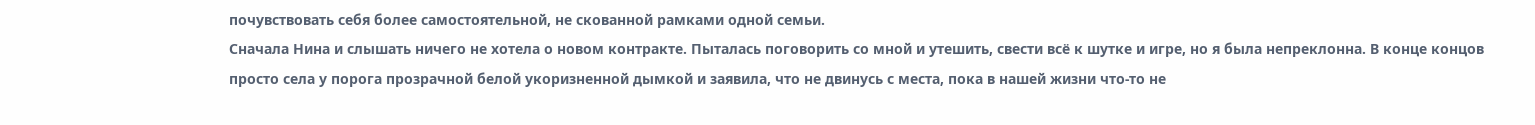почувствовать себя более самостоятельной, не скованной рамками одной семьи.
Сначала Нина и слышать ничего не хотела о новом контракте. Пыталась поговорить со мной и утешить, свести всё к шутке и игре, но я была непреклонна. В конце концов просто села у порога прозрачной белой укоризненной дымкой и заявила, что не двинусь с места, пока в нашей жизни что-то не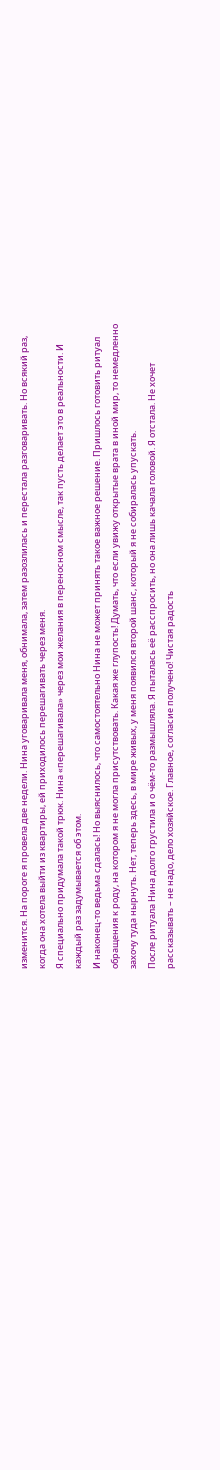изменится. На пороге я провела две недели. Нина уговаривала меня, обнимала, затем разозлилась и перестала разговаривать. Но всякий раз, когда она хотела выйти из квартиры, ей приходилось перешагивать через меня.
Я специально придумала такой трюк. Нина «перешагивала» через мои желания в переносном смысле, так пусть делает это в реальности. И каждый раз задумывается об этом.
И наконец-то ведьма сдалась! Но выяснилось, что самостоятельно Нина не может принять такое важное решение. Пришлось готовить ритуал обращения к роду, на котором я не могла присутствовать. Какая же глупость! Думать, что если увижу открытые врата в иной мир, то немедленно захочу туда нырнуть. Нет, теперь здесь, в мире живых, у меня появился второй шанс, который я не собиралась упускать.
После ритуала Нина долго грустила и о чём-то размышляла. Я пыталась её расспросить, но она лишь качала головой. Я отстала. Не хочет рассказывать – не надо, дело хозяйское. Главное, согласие получено! Чистая радость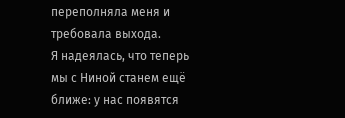переполняла меня и требовала выхода.
Я надеялась, что теперь мы с Ниной станем ещё ближе: у нас появятся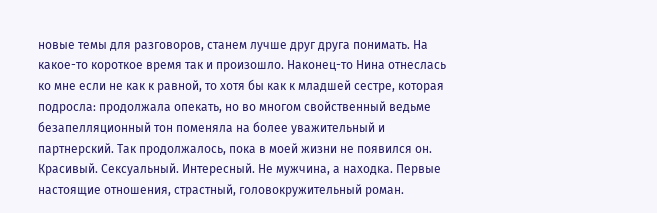новые темы для разговоров, станем лучше друг друга понимать. На какое-то короткое время так и произошло. Наконец-то Нина отнеслась ко мне если не как к равной, то хотя бы как к младшей сестре, которая подросла: продолжала опекать, но во многом свойственный ведьме безапелляционный тон поменяла на более уважительный и партнерский. Так продолжалось, пока в моей жизни не появился он.
Красивый. Сексуальный. Интересный. Не мужчина, а находка. Первые настоящие отношения, страстный, головокружительный роман.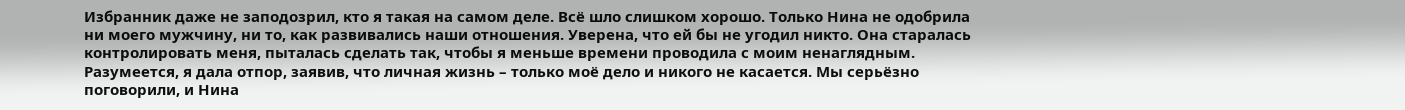Избранник даже не заподозрил, кто я такая на самом деле. Всё шло слишком хорошо. Только Нина не одобрила ни моего мужчину, ни то, как развивались наши отношения. Уверена, что ей бы не угодил никто. Она старалась контролировать меня, пыталась сделать так, чтобы я меньше времени проводила с моим ненаглядным.
Разумеется, я дала отпор, заявив, что личная жизнь – только моё дело и никого не касается. Мы серьёзно поговорили, и Нина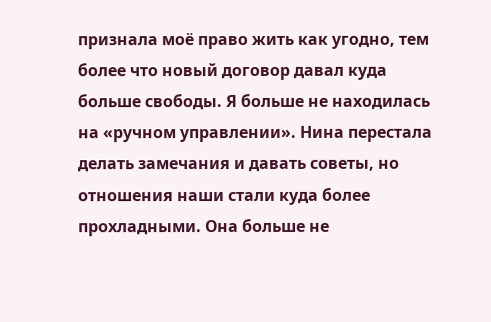признала моё право жить как угодно, тем более что новый договор давал куда больше свободы. Я больше не находилась на «ручном управлении». Нина перестала делать замечания и давать советы, но отношения наши стали куда более прохладными. Она больше не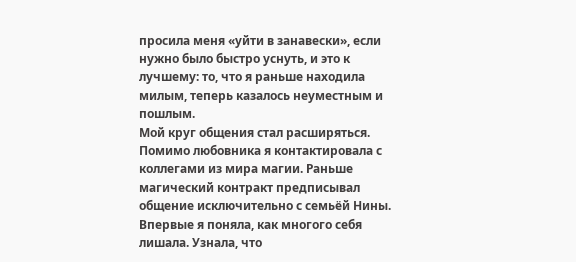просила меня «уйти в занавески», если нужно было быстро уснуть, и это к лучшему: то, что я раньше находила милым, теперь казалось неуместным и пошлым.
Мой круг общения стал расширяться. Помимо любовника я контактировала с коллегами из мира магии. Раньше магический контракт предписывал общение исключительно с семьёй Нины. Впервые я поняла, как многого себя лишала. Узнала, что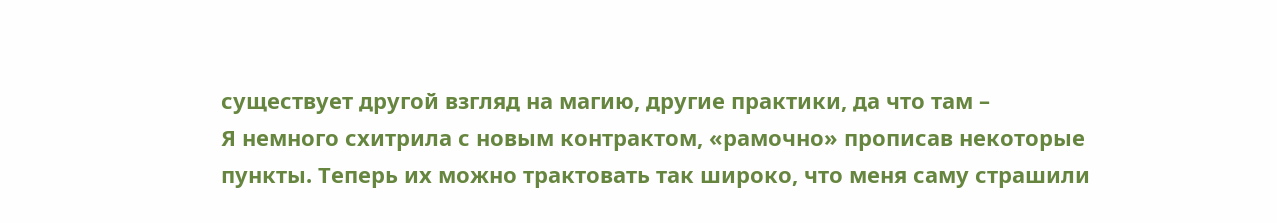существует другой взгляд на магию, другие практики, да что там –
Я немного схитрила с новым контрактом, «рамочно» прописав некоторые пункты. Теперь их можно трактовать так широко, что меня саму страшили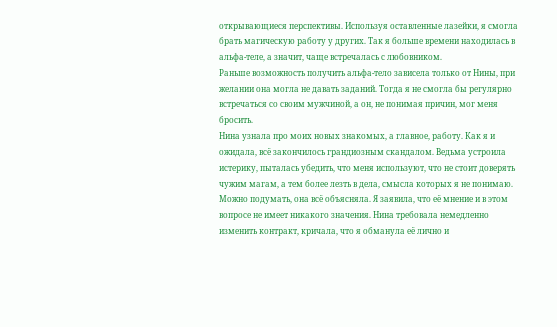открывающиеся перспективы. Используя оставленные лазейки, я смогла брать магическую работу у других. Так я больше времени находилась в альфа-теле, а значит, чаще встречалась с любовником.
Раньше возможность получить альфа-тело зависела только от Нины, при желании она могла не давать заданий. Тогда я не смогла бы регулярно встречаться со своим мужчиной, а он, не понимая причин, мог меня бросить.
Нина узнала про моих новых знакомых, а главное, работу. Как я и ожидала, всё закончилось грандиозным скандалом. Ведьма устроила истерику, пыталась убедить, что меня используют, что не стоит доверять чужим магам, а тем более лезть в дела, смысла которых я не понимаю.
Можно подумать, она всё объясняла. Я заявила, что её мнение и в этом вопросе не имеет никакого значения. Нина требовала немедленно изменить контракт, кричала, что я обманула её лично и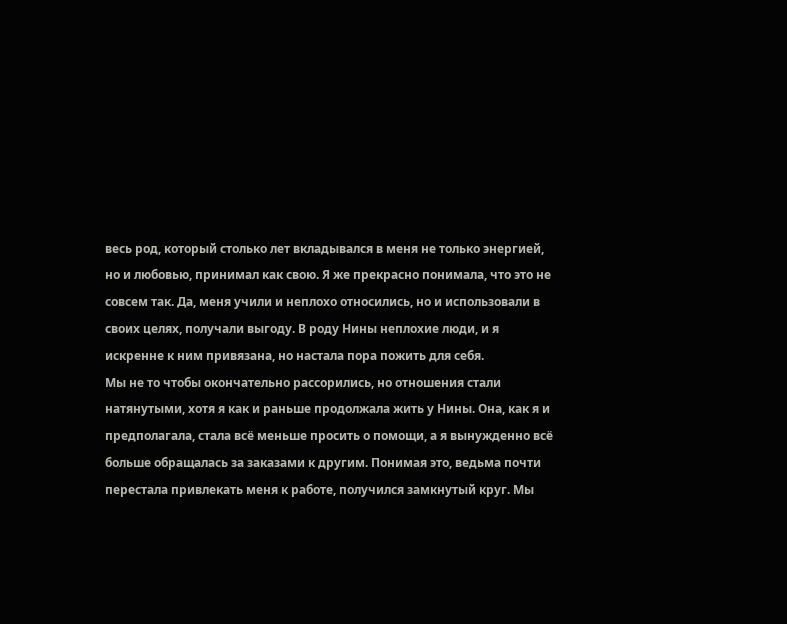весь род, который столько лет вкладывался в меня не только энергией, но и любовью, принимал как свою. Я же прекрасно понимала, что это не совсем так. Да, меня учили и неплохо относились, но и использовали в своих целях, получали выгоду. В роду Нины неплохие люди, и я искренне к ним привязана, но настала пора пожить для себя.
Мы не то чтобы окончательно рассорились, но отношения стали натянутыми, хотя я как и раньше продолжала жить у Нины. Она, как я и предполагала, стала всё меньше просить о помощи, а я вынужденно всё больше обращалась за заказами к другим. Понимая это, ведьма почти перестала привлекать меня к работе, получился замкнутый круг. Мы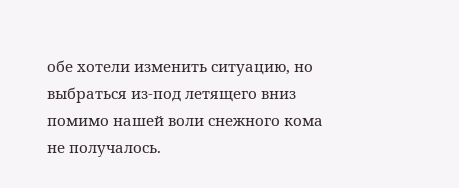обе хотели изменить ситуацию, но выбраться из-под летящего вниз помимо нашей воли снежного кома не получалось.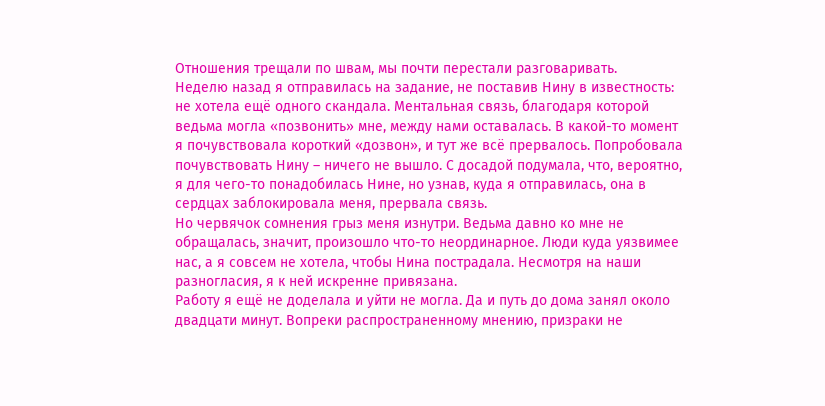Отношения трещали по швам, мы почти перестали разговаривать.
Неделю назад я отправилась на задание, не поставив Нину в известность: не хотела ещё одного скандала. Ментальная связь, благодаря которой ведьма могла «позвонить» мне, между нами оставалась. В какой-то момент я почувствовала короткий «дозвон», и тут же всё прервалось. Попробовала почувствовать Нину – ничего не вышло. С досадой подумала, что, вероятно, я для чего-то понадобилась Нине, но узнав, куда я отправилась, она в сердцах заблокировала меня, прервала связь.
Но червячок сомнения грыз меня изнутри. Ведьма давно ко мне не обращалась, значит, произошло что-то неординарное. Люди куда уязвимее нас, а я совсем не хотела, чтобы Нина пострадала. Несмотря на наши разногласия, я к ней искренне привязана.
Работу я ещё не доделала и уйти не могла. Да и путь до дома занял около двадцати минут. Вопреки распространенному мнению, призраки не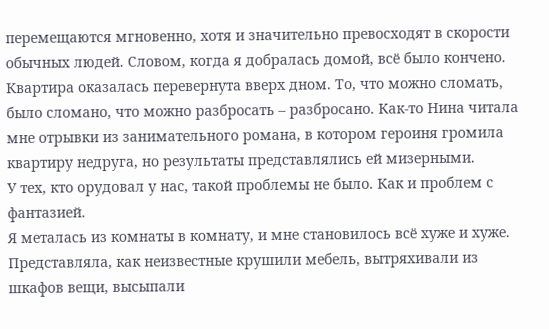перемещаются мгновенно, хотя и значительно превосходят в скорости обычных людей. Словом, когда я добралась домой, всё было кончено.
Квартира оказалась перевернута вверх дном. То, что можно сломать, было сломано, что можно разбросать – разбросано. Как-то Нина читала мне отрывки из занимательного романа, в котором героиня громила квартиру недруга, но результаты представлялись ей мизерными.
У тех, кто орудовал у нас, такой проблемы не было. Как и проблем с фантазией.
Я металась из комнаты в комнату, и мне становилось всё хуже и хуже. Представляла, как неизвестные крушили мебель, вытряхивали из шкафов вещи, высыпали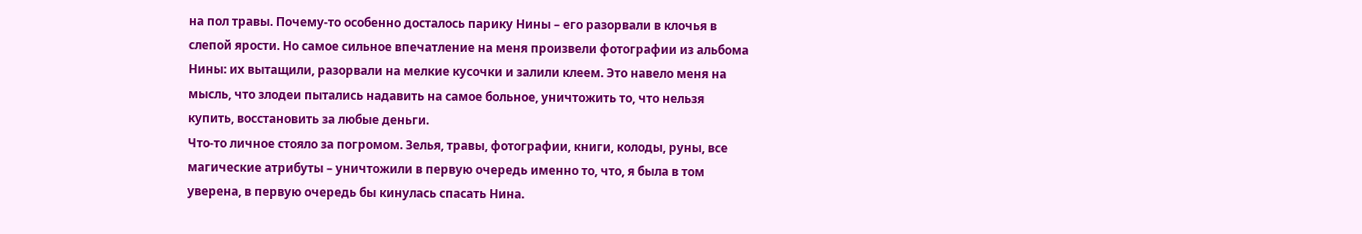на пол травы. Почему-то особенно досталось парику Нины – его разорвали в клочья в слепой ярости. Но самое сильное впечатление на меня произвели фотографии из альбома Нины: их вытащили, разорвали на мелкие кусочки и залили клеем. Это навело меня на мысль, что злодеи пытались надавить на самое больное, уничтожить то, что нельзя купить, восстановить за любые деньги.
Что-то личное стояло за погромом. Зелья, травы, фотографии, книги, колоды, руны, все магические атрибуты – уничтожили в первую очередь именно то, что, я была в том уверена, в первую очередь бы кинулась спасать Нина.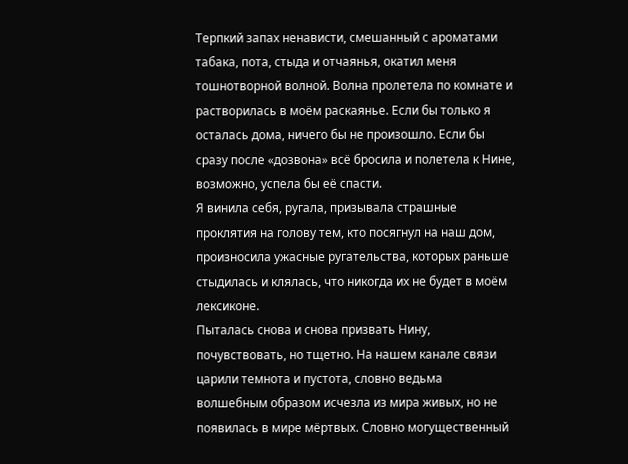Терпкий запах ненависти, смешанный с ароматами табака, пота, стыда и отчаянья, окатил меня тошнотворной волной. Волна пролетела по комнате и растворилась в моём раскаянье. Если бы только я осталась дома, ничего бы не произошло. Если бы сразу после «дозвона» всё бросила и полетела к Нине, возможно, успела бы её спасти.
Я винила себя, ругала, призывала страшные проклятия на голову тем, кто посягнул на наш дом, произносила ужасные ругательства, которых раньше стыдилась и клялась, что никогда их не будет в моём лексиконе.
Пыталась снова и снова призвать Нину, почувствовать, но тщетно. На нашем канале связи царили темнота и пустота, словно ведьма волшебным образом исчезла из мира живых, но не появилась в мире мёртвых. Словно могущественный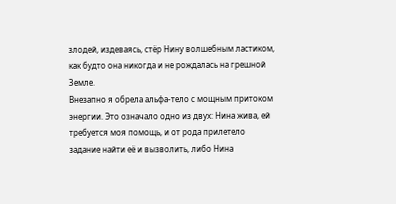злодей, издеваясь, стёр Нину волшебным ластиком, как будто она никогда и не рождалась на грешной Земле.
Внезапно я обрела альфа-тело с мощным притоком энергии. Это означало одно из двух: Нина жива, ей требуется моя помощь, и от рода прилетело задание найти её и вызволить, либо Нина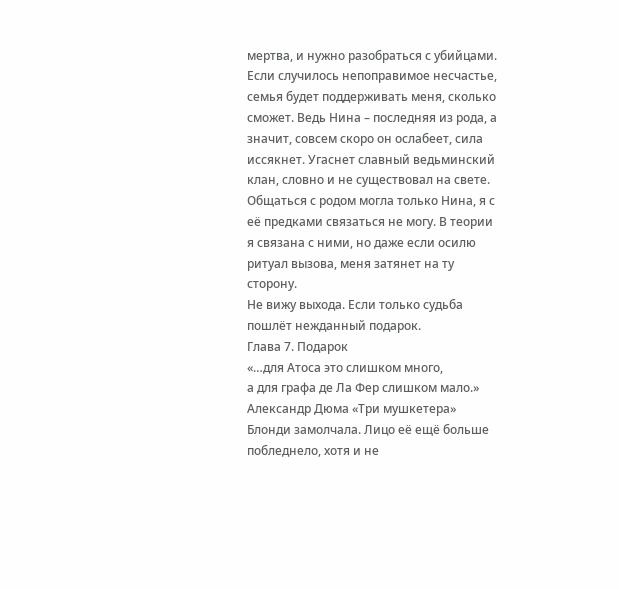мертва, и нужно разобраться с убийцами. Если случилось непоправимое несчастье, семья будет поддерживать меня, сколько сможет. Ведь Нина – последняя из рода, а значит, совсем скоро он ослабеет, сила иссякнет. Угаснет славный ведьминский клан, словно и не существовал на свете.
Общаться с родом могла только Нина, я с её предками связаться не могу. В теории я связана с ними, но даже если осилю ритуал вызова, меня затянет на ту сторону.
Не вижу выхода. Если только судьба пошлёт нежданный подарок.
Глава 7. Подарок
«…для Атоса это слишком много,
а для графа де Ла Фер слишком мало.»
Александр Дюма «Три мушкетера»
Блонди замолчала. Лицо её ещё больше побледнело, хотя и не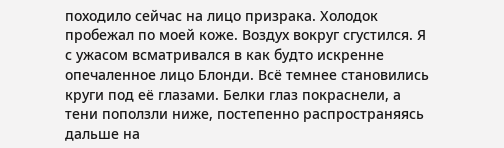походило сейчас на лицо призрака. Холодок пробежал по моей коже. Воздух вокруг сгустился. Я с ужасом всматривался в как будто искренне опечаленное лицо Блонди. Всё темнее становились круги под её глазами. Белки глаз покраснели, а тени поползли ниже, постепенно распространяясь дальше на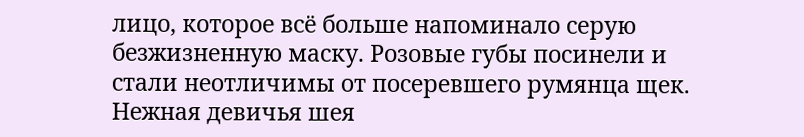лицо, которое всё больше напоминало серую безжизненную маску. Розовые губы посинели и стали неотличимы от посеревшего румянца щек. Нежная девичья шея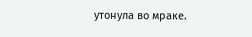утонула во мраке.